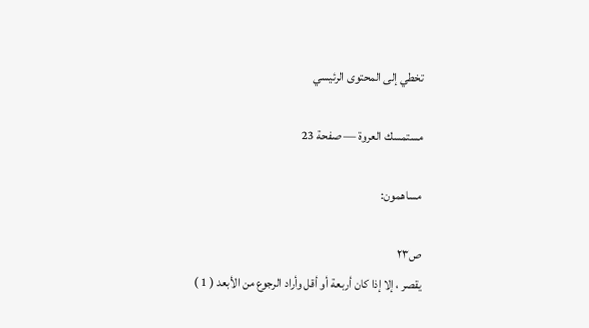تخطي إلى المحتوى الرئيسي

مستمسك العروة — صفحة 23

مساهمون:

ص٢٣
يقصر ، إلا إذا كان أربعة أو أقل وأراد الرجوع من الأبعد ( 1 )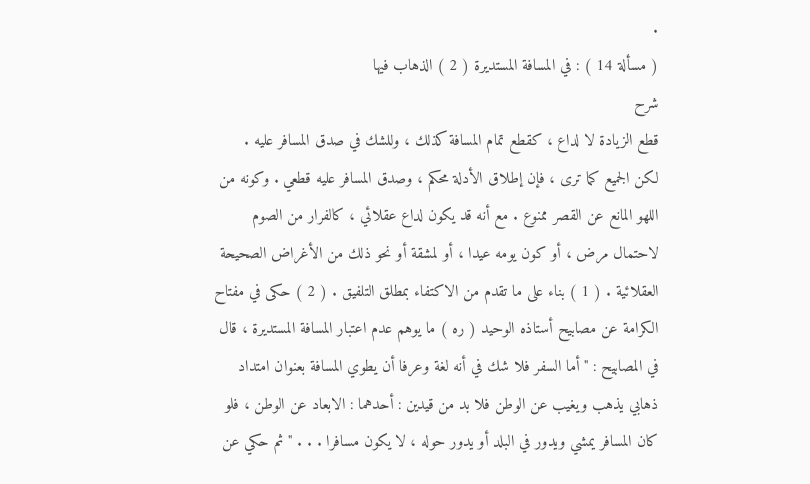.
( مسألة 14 ) : في المسافة المستديرة ( 2 ) الذهاب فيها
شرح
قطع الزيادة لا لداع ، كقطع تمام المسافة كذلك ، وللشك في صدق المسافر عليه . لكن الجميع كما ترى ، فإن إطلاق الأدلة محكم ، وصدق المسافر عليه قطعي . وكونه من اللهو المانع عن القصر ممنوع . مع أنه قد يكون لداع عقلائي ، كالفرار من الصوم لاحتمال مرض ، أو كون يومه عيدا ، أو لمشقة أو نحو ذلك من الأغراض الصحيحة العقلائية . ( 1 ) بناء على ما تقدم من الاكتفاء بمطلق التلفيق . ( 2 ) حكى في مفتاح الكرامة عن مصابيح أستاذه الوحيد ( ره ) ما يوهم عدم اعتبار المسافة المستديرة ، قال في المصابيح : " أما السفر فلا شك في أنه لغة وعرفا أن يطوي المسافة بعنوان امتداد ذهابي يذهب ويغيب عن الوطن فلا بد من قيدين : أحدهما : الابعاد عن الوطن ، فلو كان المسافر يمشي ويدور في البلد أو يدور حوله ، لا يكون مسافرا . . . " ثم حكي عن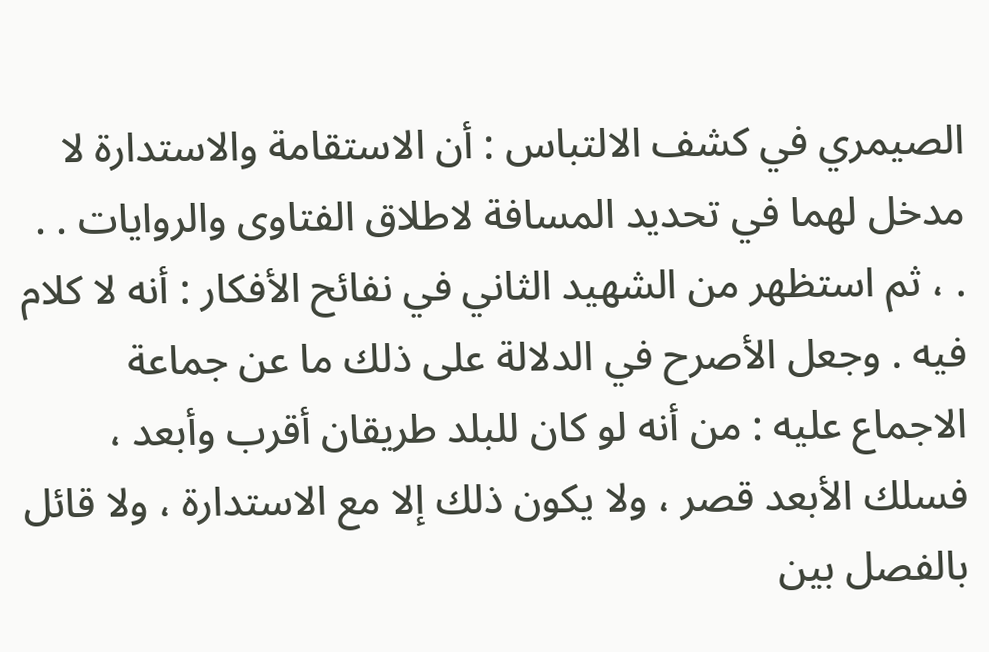الصيمري في كشف الالتباس : أن الاستقامة والاستدارة لا مدخل لهما في تحديد المسافة لاطلاق الفتاوى والروايات . . . ، ثم استظهر من الشهيد الثاني في نفائح الأفكار : أنه لا كلام فيه . وجعل الأصرح في الدلالة على ذلك ما عن جماعة الاجماع عليه : من أنه لو كان للبلد طريقان أقرب وأبعد ، فسلك الأبعد قصر ، ولا يكون ذلك إلا مع الاستدارة ، ولا قائل بالفصل بين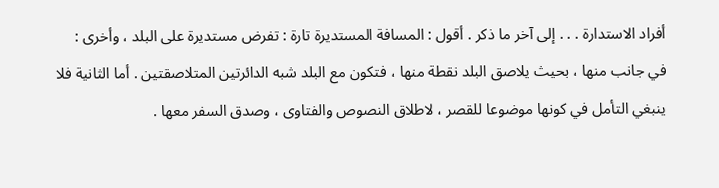أفراد الاستدارة . . . إلى آخر ما ذكر . أقول : المسافة المستديرة تارة : تفرض مستديرة على البلد ، وأخرى : في جانب منها ، بحيث يلاصق البلد نقطة منها ، فتكون مع البلد شبه الدائرتين المتلاصقتين . أما الثانية فلا ينبغي التأمل في كونها موضوعا للقصر ، لاطلاق النصوص والفتاوى ، وصدق السفر معها .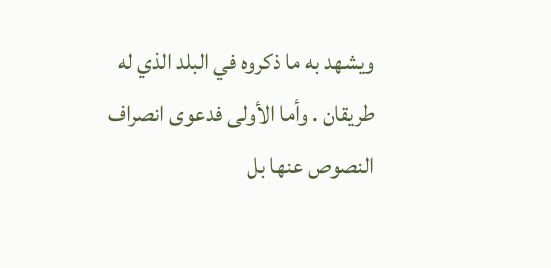ويشهد به ما ذكروه في البلد الذي له طريقان . وأما الأولى فدعوى انصراف النصوص عنها بل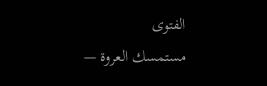الفتوى
مستمسك العروة —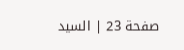صفحة 23 | السيد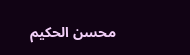محسن الحكيم